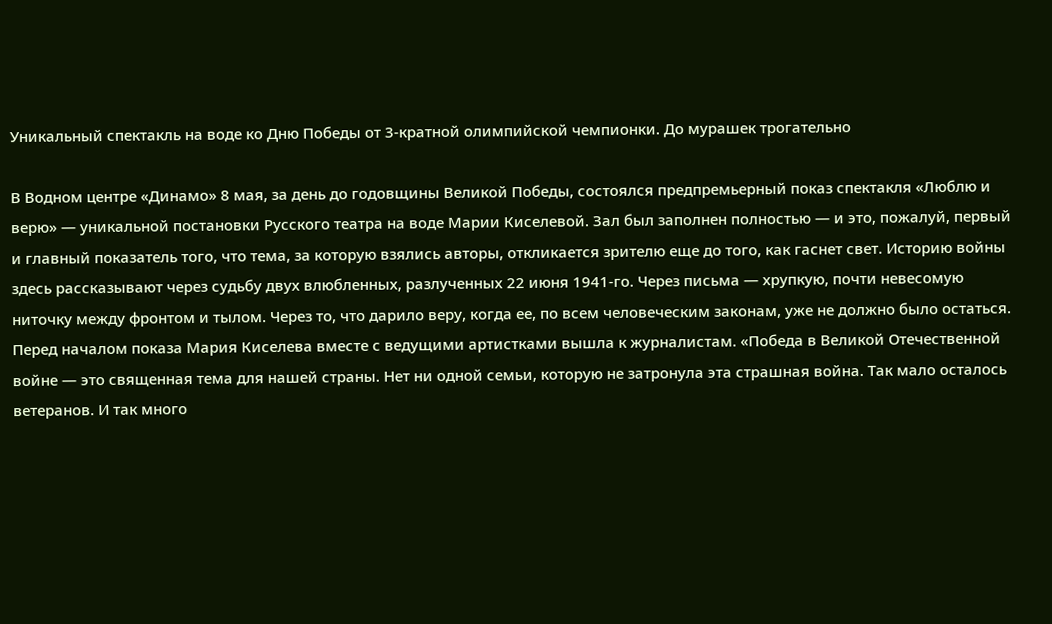Уникальный спектакль на воде ко Дню Победы от 3-кратной олимпийской чемпионки. До мурашек трогательно

В Водном центре «Динамо» 8 мая, за день до годовщины Великой Победы, состоялся предпремьерный показ спектакля «Люблю и верю» — уникальной постановки Русского театра на воде Марии Киселевой. Зал был заполнен полностью — и это, пожалуй, первый и главный показатель того, что тема, за которую взялись авторы, откликается зрителю еще до того, как гаснет свет. Историю войны здесь рассказывают через судьбу двух влюбленных, разлученных 22 июня 1941-го. Через письма — хрупкую, почти невесомую ниточку между фронтом и тылом. Через то, что дарило веру, когда ее, по всем человеческим законам, уже не должно было остаться.
Перед началом показа Мария Киселева вместе с ведущими артистками вышла к журналистам. «Победа в Великой Отечественной войне — это священная тема для нашей страны. Нет ни одной семьи, которую не затронула эта страшная война. Так мало осталось ветеранов. И так много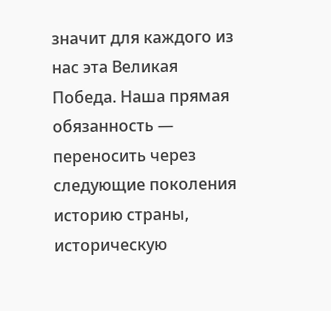значит для каждого из нас эта Великая Победа. Наша прямая обязанность — переносить через следующие поколения историю страны, историческую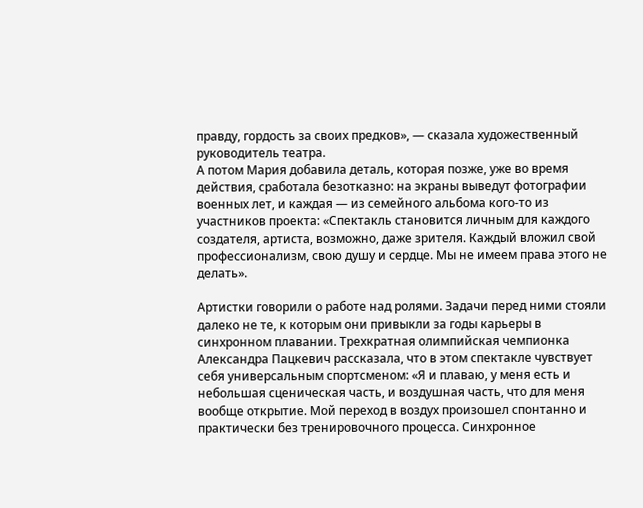правду, гордость за своих предков», — сказала художественный руководитель театра.
А потом Мария добавила деталь, которая позже, уже во время действия, сработала безотказно: на экраны выведут фотографии военных лет, и каждая — из семейного альбома кого-то из участников проекта: «Спектакль становится личным для каждого создателя, артиста, возможно, даже зрителя. Каждый вложил свой профессионализм, свою душу и сердце. Мы не имеем права этого не делать».

Артистки говорили о работе над ролями. Задачи перед ними стояли далеко не те, к которым они привыкли за годы карьеры в синхронном плавании. Трехкратная олимпийская чемпионка Александра Пацкевич рассказала, что в этом спектакле чувствует себя универсальным спортсменом: «Я и плаваю, у меня есть и небольшая сценическая часть, и воздушная часть, что для меня вообще открытие. Мой переход в воздух произошел спонтанно и практически без тренировочного процесса. Синхронное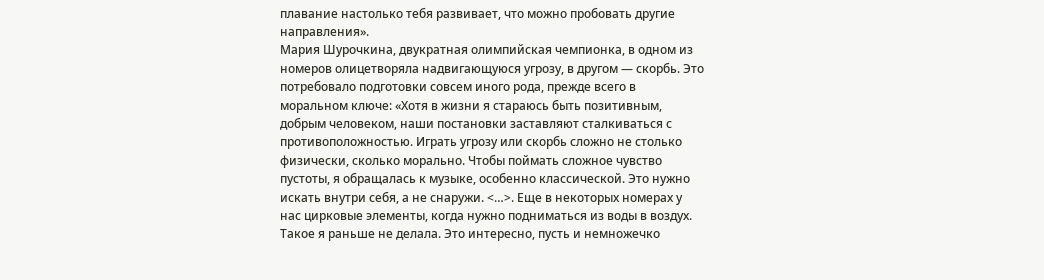плавание настолько тебя развивает, что можно пробовать другие направления».
Мария Шурочкина, двукратная олимпийская чемпионка, в одном из номеров олицетворяла надвигающуюся угрозу, в другом — скорбь. Это потребовало подготовки совсем иного рода, прежде всего в моральном ключе: «Хотя в жизни я стараюсь быть позитивным, добрым человеком, наши постановки заставляют сталкиваться с противоположностью. Играть угрозу или скорбь сложно не столько физически, сколько морально. Чтобы поймать сложное чувство пустоты, я обращалась к музыке, особенно классической. Это нужно искать внутри себя, а не снаружи. <…>. Еще в некоторых номерах у нас цирковые элементы, когда нужно подниматься из воды в воздух. Такое я раньше не делала. Это интересно, пусть и немножечко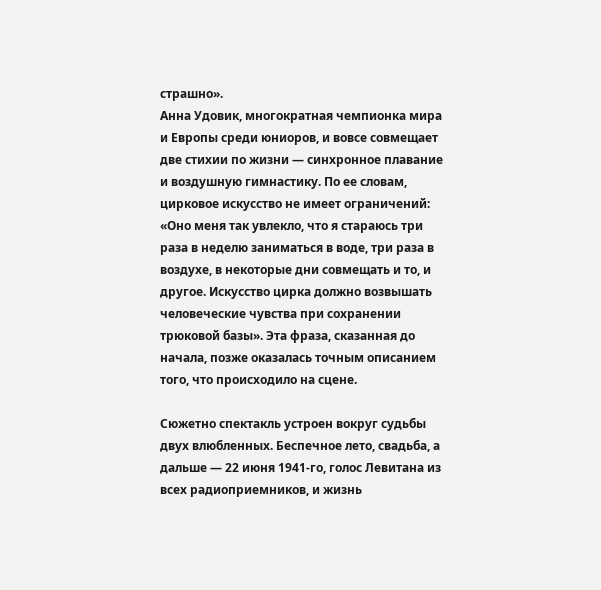страшно».
Анна Удовик, многократная чемпионка мира и Европы среди юниоров, и вовсе совмещает две стихии по жизни — синхронное плавание и воздушную гимнастику. По ее словам, цирковое искусство не имеет ограничений: «Оно меня так увлекло, что я стараюсь три раза в неделю заниматься в воде, три раза в воздухе, в некоторые дни совмещать и то, и другое. Искусство цирка должно возвышать человеческие чувства при сохранении трюковой базы». Эта фраза, сказанная до начала, позже оказалась точным описанием того, что происходило на сцене.

Сюжетно спектакль устроен вокруг судьбы двух влюбленных. Беспечное лето, свадьба, а дальше — 22 июня 1941-го, голос Левитана из всех радиоприемников, и жизнь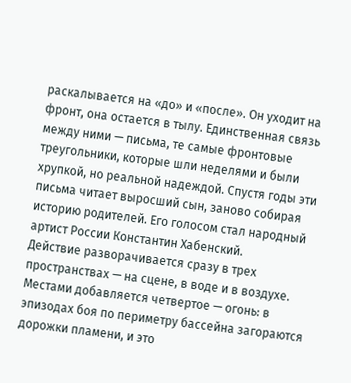раскалывается на «до» и «после». Он уходит на фронт, она остается в тылу. Единственная связь между ними — письма, те самые фронтовые треугольники, которые шли неделями и были хрупкой, но реальной надеждой. Спустя годы эти письма читает выросший сын, заново собирая историю родителей. Его голосом стал народный артист России Константин Хабенский.
Действие разворачивается сразу в трех пространствах — на сцене, в воде и в воздухе. Местами добавляется четвертое — огонь: в эпизодах боя по периметру бассейна загораются дорожки пламени, и это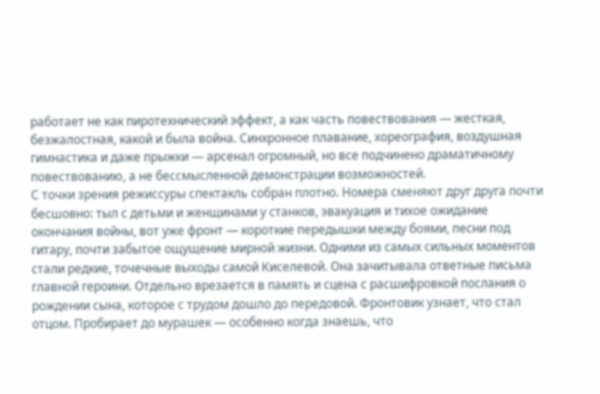работает не как пиротехнический эффект, а как часть повествования — жесткая, безжалостная, какой и была война. Синхронное плавание, хореография, воздушная гимнастика и даже прыжки — арсенал огромный, но все подчинено драматичному повествованию, а не бессмысленной демонстрации возможностей.
С точки зрения режиссуры спектакль собран плотно. Номера сменяют друг друга почти бесшовно: тыл с детьми и женщинами у станков, эвакуация и тихое ожидание окончания войны, вот уже фронт — короткие передышки между боями, песни под гитару, почти забытое ощущение мирной жизни. Одними из самых сильных моментов стали редкие, точечные выходы самой Киселевой. Она зачитывала ответные письма главной героини. Отдельно врезается в память и сцена с расшифровкой послания о рождении сына, которое с трудом дошло до передовой. Фронтовик узнает, что стал отцом. Пробирает до мурашек — особенно когда знаешь, что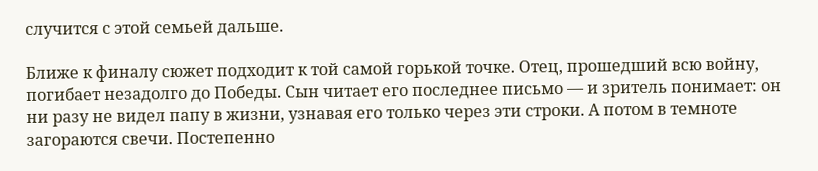случится с этой семьей дальше.

Ближе к финалу сюжет подходит к той самой горькой точке. Отец, прошедший всю войну, погибает незадолго до Победы. Сын читает его последнее письмо — и зритель понимает: он ни разу не видел папу в жизни, узнавая его только через эти строки. А потом в темноте загораются свечи. Постепенно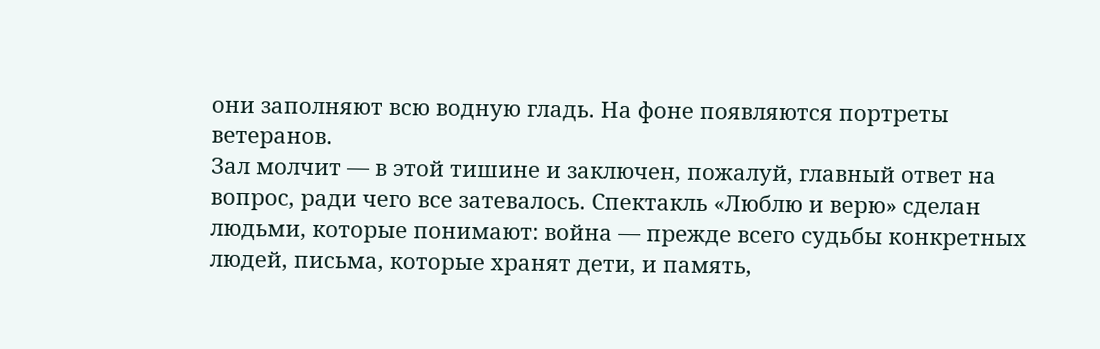они заполняют всю водную гладь. На фоне появляются портреты ветеранов.
Зал молчит — в этой тишине и заключен, пожалуй, главный ответ на вопрос, ради чего все затевалось. Спектакль «Люблю и верю» сделан людьми, которые понимают: война — прежде всего судьбы конкретных людей, письма, которые хранят дети, и память,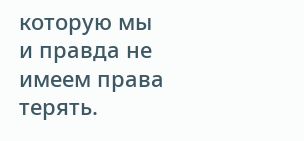которую мы и правда не имеем права терять.